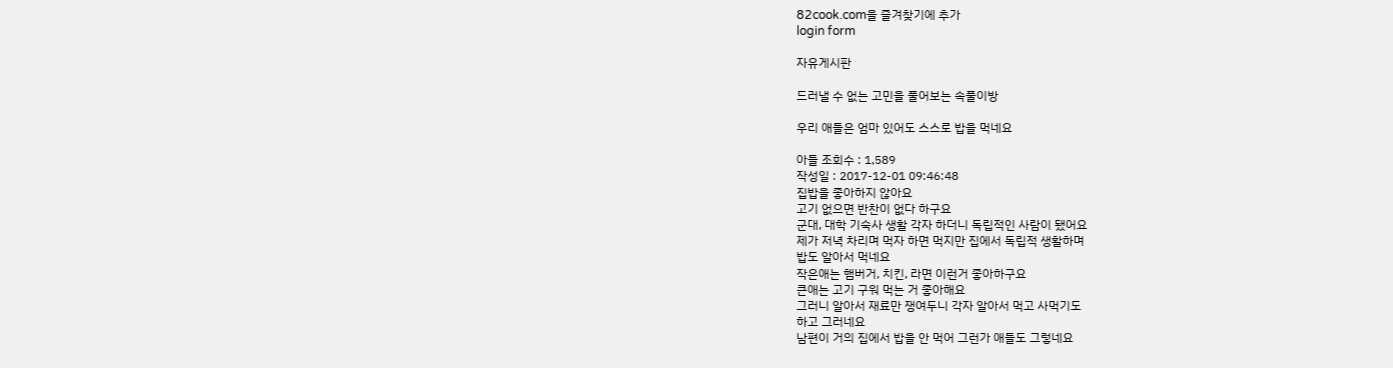82cook.com을 즐겨찾기에 추가
login form

자유게시판

드러낼 수 없는 고민을 풀어보는 속풀이방

우리 애들은 엄마 있어도 스스로 밥을 먹네요

아들 조회수 : 1,589
작성일 : 2017-12-01 09:46:48
집밥을 좋아하지 않아요
고기 없으면 반찬이 없다 하구요
군대, 대학 기숙사 생활 각자 하더니 독립적인 사람이 됐어요
제가 저녁 차리며 먹자 하면 먹지만 집에서 독립적 생활하며
밥도 알아서 먹네요
작은애는 햄버거, 치킨, 라면 이런거 좋아하구요
큰애는 고기 구워 먹는 거 좋아해요
그러니 알아서 재료만 쟁여두니 각자 알아서 먹고 사먹기도
하고 그러네요
남편이 거의 집에서 밥을 안 먹어 그런가 애들도 그렇네요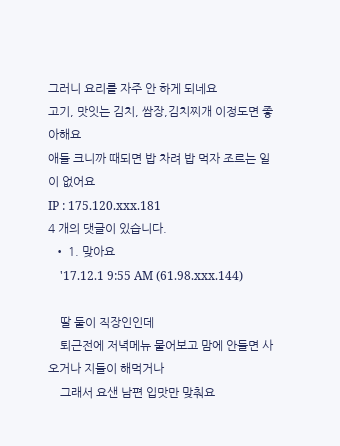그러니 요리를 자주 안 하게 되네요
고기, 맛잇는 김치, 쌈장,김치찌개 이정도면 좋아해요
애들 크니까 때되면 밥 차려 밥 먹자 조르는 일이 없어요
IP : 175.120.xxx.181
4 개의 댓글이 있습니다.
  • 1. 맞아요
    '17.12.1 9:55 AM (61.98.xxx.144)

    딸 둘이 직장인인데
    퇴근전에 저녁메뉴 물어보고 맘에 안들면 사오거나 지들이 해먹거나
    그래서 요샌 남편 입맛만 맞춰요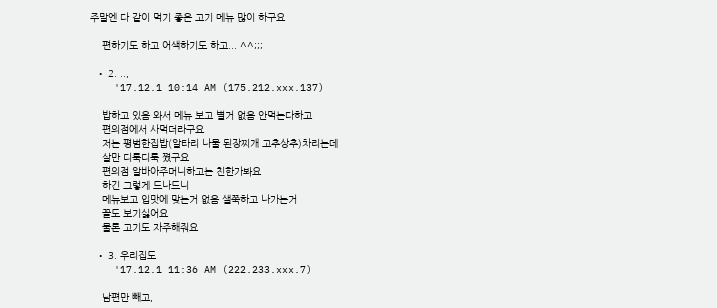주말엔 다 같이 먹기 좋은 고기 메뉴 많이 하구요

    편하기도 하고 어색하기도 하고... ^^;;;

  • 2. ..,
    '17.12.1 10:14 AM (175.212.xxx.137)

    밥하고 있음 와서 메뉴 보고 별거 없음 안먹는다하고
    편의점에서 사먹더라구요
    저는 평범한집밥(알타리 나물 된장찌개 고추상추)차리는데
    살만 디룩디룩 쪘구요
    편의점 알바아주머니하고는 친한가봐요
    하긴 그렇게 드나드니
    메뉴보고 입맛에 맞는거 없음 샐쭉하고 나가는거
    꼴도 보기싫어요
    물론 고기도 자주해줘요

  • 3. 우리집도
    '17.12.1 11:36 AM (222.233.xxx.7)

    남편만 빼고,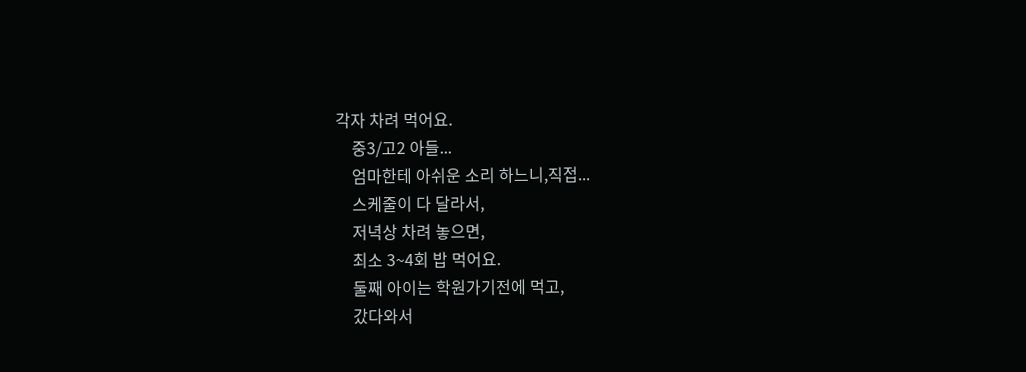각자 차려 먹어요.
    중3/고2 아들...
    엄마한테 아쉬운 소리 하느니,직접...
    스케줄이 다 달라서,
    저녁상 차려 놓으면,
    최소 3~4회 밥 먹어요.
    둘째 아이는 학원가기전에 먹고,
    갔다와서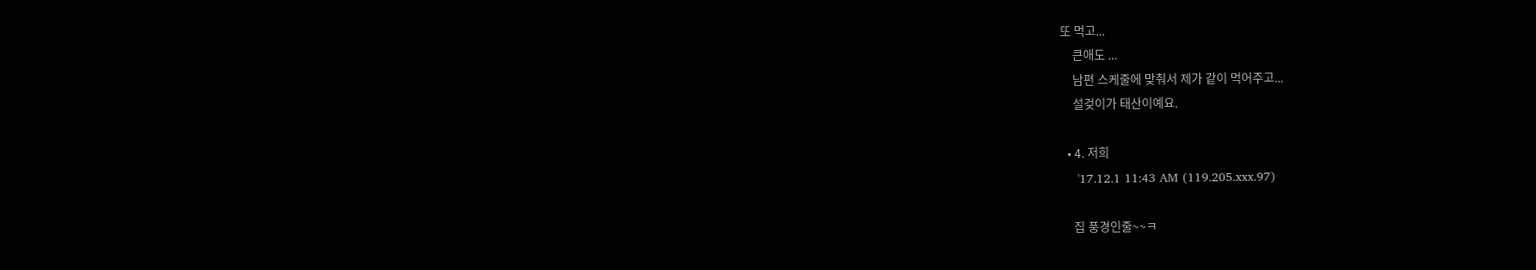또 먹고...
    큰애도 ...
    남편 스케줄에 맞춰서 제가 같이 먹어주고...
    설겆이가 태산이예요.

  • 4. 저희
    '17.12.1 11:43 AM (119.205.xxx.97)

    집 풍경인줄~~ㅋ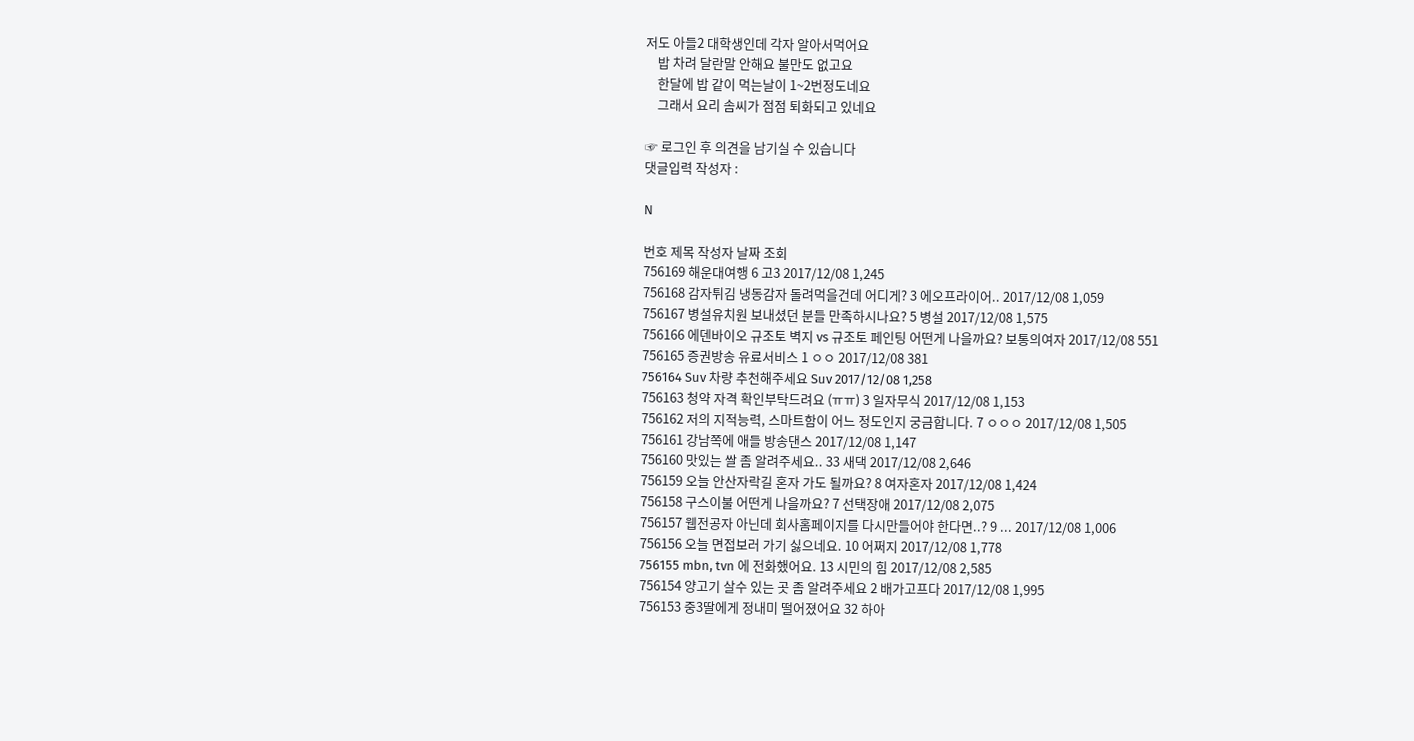저도 아들2 대학생인데 각자 알아서먹어요
    밥 차려 달란말 안해요 불만도 없고요
    한달에 밥 같이 먹는날이 1~2번정도네요
    그래서 요리 솜씨가 점점 퇴화되고 있네요

☞ 로그인 후 의견을 남기실 수 있습니다
댓글입력 작성자 :

N

번호 제목 작성자 날짜 조회
756169 해운대여행 6 고3 2017/12/08 1,245
756168 감자튀김 냉동감자 돌려먹을건데 어디게? 3 에오프라이어.. 2017/12/08 1,059
756167 병설유치원 보내셨던 분들 만족하시나요? 5 병설 2017/12/08 1,575
756166 에덴바이오 규조토 벽지 vs 규조토 페인팅 어떤게 나을까요? 보통의여자 2017/12/08 551
756165 증권방송 유료서비스 1 ㅇㅇ 2017/12/08 381
756164 Suv 차량 추천해주세요 Suv 2017/12/08 1,258
756163 청약 자격 확인부탁드려요 (ㅠㅠ) 3 일자무식 2017/12/08 1,153
756162 저의 지적능력, 스마트함이 어느 정도인지 궁금합니다. 7 ㅇㅇㅇ 2017/12/08 1,505
756161 강남쪽에 애들 방송댄스 2017/12/08 1,147
756160 맛있는 쌀 좀 알려주세요.. 33 새댁 2017/12/08 2,646
756159 오늘 안산자락길 혼자 가도 될까요? 8 여자혼자 2017/12/08 1,424
756158 구스이불 어떤게 나을까요? 7 선택장애 2017/12/08 2,075
756157 웹전공자 아닌데 회사홈페이지를 다시만들어야 한다면..? 9 ... 2017/12/08 1,006
756156 오늘 면접보러 가기 싫으네요. 10 어쩌지 2017/12/08 1,778
756155 mbn, tvn 에 전화했어요. 13 시민의 힘 2017/12/08 2,585
756154 양고기 살수 있는 곳 좀 알려주세요 2 배가고프다 2017/12/08 1,995
756153 중3딸에게 정내미 떨어졌어요 32 하아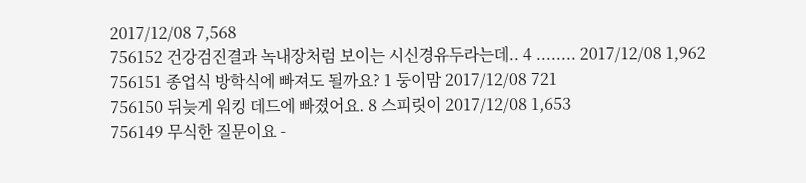2017/12/08 7,568
756152 건강검진결과 녹내장처럼 보이는 시신경유두라는데.. 4 ........ 2017/12/08 1,962
756151 종업식 방학식에 빠져도 될까요? 1 둥이맘 2017/12/08 721
756150 뒤늦게 워킹 데드에 빠졌어요. 8 스피릿이 2017/12/08 1,653
756149 무식한 질문이요 -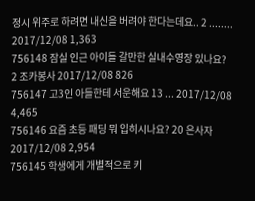정시 위주로 하려면 내신을 버려야 한다는데요.. 2 ........ 2017/12/08 1,363
756148 잠실 인근 아이들 갈만한 실내수영장 있나요? 2 조카봉사 2017/12/08 826
756147 고3인 아들한테 서운해요 13 ... 2017/12/08 4,465
756146 요즘 초등 패딩 뭐 입히시나요? 20 은사자 2017/12/08 2,954
756145 학생에게 개별적으로 키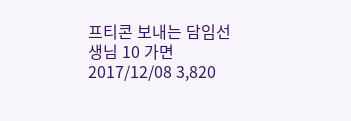프티콘 보내는 담임선생님 10 가면 2017/12/08 3,820